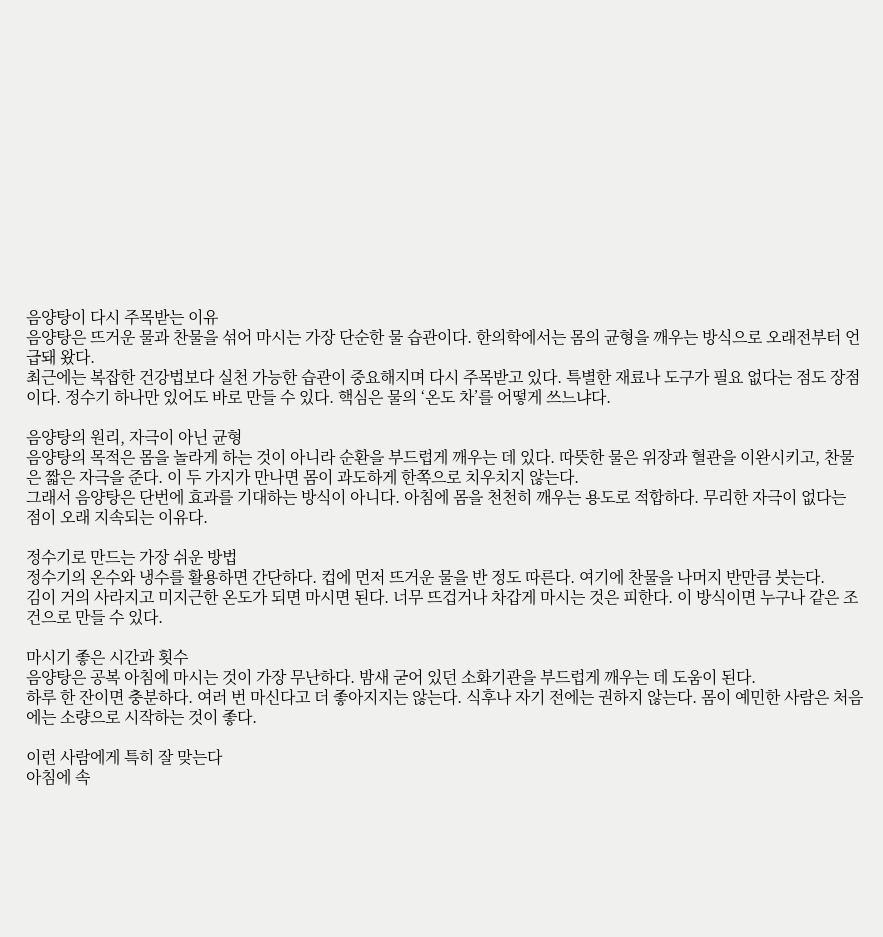음양탕이 다시 주목받는 이유
음양탕은 뜨거운 물과 찬물을 섞어 마시는 가장 단순한 물 습관이다. 한의학에서는 몸의 균형을 깨우는 방식으로 오래전부터 언급돼 왔다.
최근에는 복잡한 건강법보다 실천 가능한 습관이 중요해지며 다시 주목받고 있다. 특별한 재료나 도구가 필요 없다는 점도 장점이다. 정수기 하나만 있어도 바로 만들 수 있다. 핵심은 물의 ‘온도 차’를 어떻게 쓰느냐다.

음양탕의 원리, 자극이 아닌 균형
음양탕의 목적은 몸을 놀라게 하는 것이 아니라 순환을 부드럽게 깨우는 데 있다. 따뜻한 물은 위장과 혈관을 이완시키고, 찬물은 짧은 자극을 준다. 이 두 가지가 만나면 몸이 과도하게 한쪽으로 치우치지 않는다.
그래서 음양탕은 단번에 효과를 기대하는 방식이 아니다. 아침에 몸을 천천히 깨우는 용도로 적합하다. 무리한 자극이 없다는 점이 오래 지속되는 이유다.

정수기로 만드는 가장 쉬운 방법
정수기의 온수와 냉수를 활용하면 간단하다. 컵에 먼저 뜨거운 물을 반 정도 따른다. 여기에 찬물을 나머지 반만큼 붓는다.
김이 거의 사라지고 미지근한 온도가 되면 마시면 된다. 너무 뜨겁거나 차갑게 마시는 것은 피한다. 이 방식이면 누구나 같은 조건으로 만들 수 있다.

마시기 좋은 시간과 횟수
음양탕은 공복 아침에 마시는 것이 가장 무난하다. 밤새 굳어 있던 소화기관을 부드럽게 깨우는 데 도움이 된다.
하루 한 잔이면 충분하다. 여러 번 마신다고 더 좋아지지는 않는다. 식후나 자기 전에는 권하지 않는다. 몸이 예민한 사람은 처음에는 소량으로 시작하는 것이 좋다.

이런 사람에게 특히 잘 맞는다
아침에 속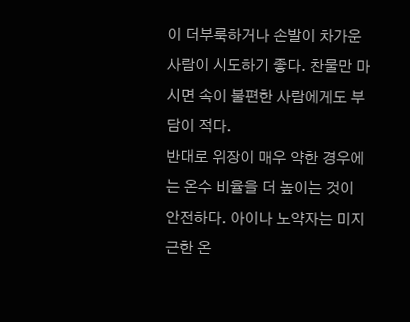이 더부룩하거나 손발이 차가운 사람이 시도하기 좋다. 찬물만 마시면 속이 불편한 사람에게도 부담이 적다.
반대로 위장이 매우 약한 경우에는 온수 비율을 더 높이는 것이 안전하다. 아이나 노약자는 미지근한 온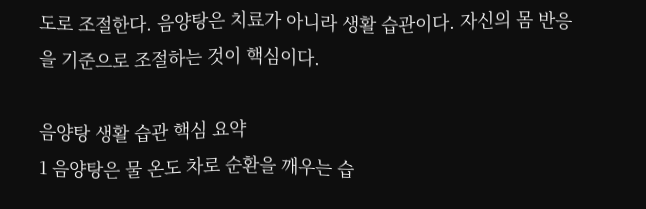도로 조절한다. 음양탕은 치료가 아니라 생활 습관이다. 자신의 몸 반응을 기준으로 조절하는 것이 핵심이다.

음양탕 생활 습관 핵심 요약
1 음양탕은 물 온도 차로 순환을 깨우는 습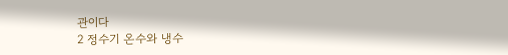관이다
2 정수기 온수와 냉수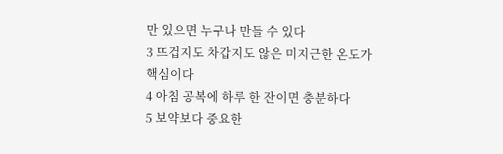만 있으면 누구나 만들 수 있다
3 뜨겁지도 차갑지도 않은 미지근한 온도가 핵심이다
4 아침 공복에 하루 한 잔이면 충분하다
5 보약보다 중요한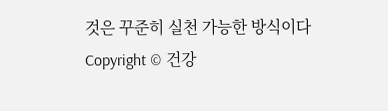것은 꾸준히 실천 가능한 방식이다
Copyright © 건강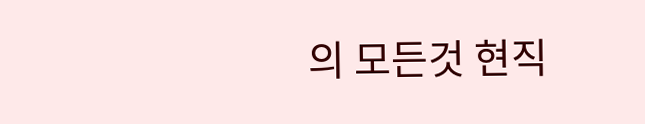의 모든것 현직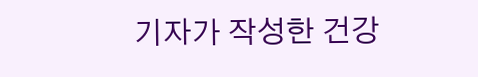기자가 작성한 건강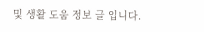및 생활 도움 정보 글 입니다.